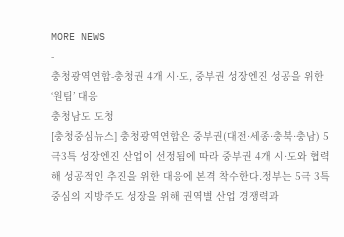MORE NEWS
-
충청광역연합-충청권 4개 시·도, 중부권 성장엔진 성공을 위한 ‘원팀’ 대응
충청남도 도청
[충청중심뉴스] 충청광역연합은 중부권(대전·세종·충북·충남) 5극3특 성장엔진 산업이 선정됨에 따라 중부권 4개 시·도와 협력해 성공적인 추진을 위한 대응에 본격 착수한다.정부는 5극 3특 중심의 지방주도 성장을 위해 권역별 산업 경쟁력과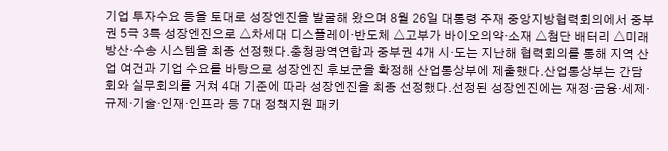기업 투자수요 등을 토대로 성장엔진을 발굴해 왔으며 8월 26일 대통령 주재 중앙지방협력회의에서 중부권 5극 3특 성장엔진으로 △차세대 디스플레이·반도체 △고부가 바이오의약·소재 △첨단 배터리 △미래 방산·수송 시스템을 최종 선정했다.충청광역연합과 중부권 4개 시·도는 지난해 협력회의를 통해 지역 산업 여건과 기업 수요를 바탕으로 성장엔진 후보군을 확정해 산업통상부에 제출했다.산업통상부는 간담회와 실무회의를 거쳐 4대 기준에 따라 성장엔진을 최종 선정했다.선정된 성장엔진에는 재정·금융·세제·규제·기술·인재·인프라 등 7대 정책지원 패키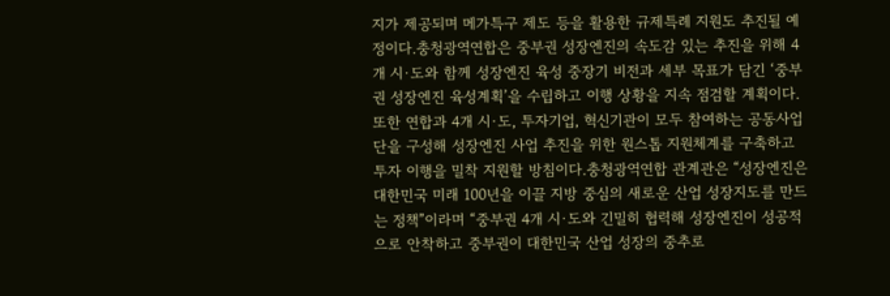지가 제공되며 메가특구 제도 등을 활용한 규제특례 지원도 추진될 예정이다.충청광역연합은 중부권 성장엔진의 속도감 있는 추진을 위해 4개 시·도와 함께 성장엔진 육성 중장기 비전과 세부 목표가 담긴 ‘중부권 성장엔진 육성계획’을 수립하고 이행 상황을 지속 점검할 계획이다.또한 연합과 4개 시·도, 투자기업, 혁신기관이 모두 참여하는 공동사업단을 구성해 성장엔진 사업 추진을 위한 원스톱 지원체계를 구축하고 투자 이행을 밀착 지원할 방침이다.충청광역연합 관계관은 “성장엔진은 대한민국 미래 100년을 이끌 지방 중심의 새로운 산업 성장지도를 만드는 정책”이라며 “중부권 4개 시·도와 긴밀히 협력해 성장엔진이 성공적으로 안착하고 중부권이 대한민국 산업 성장의 중추로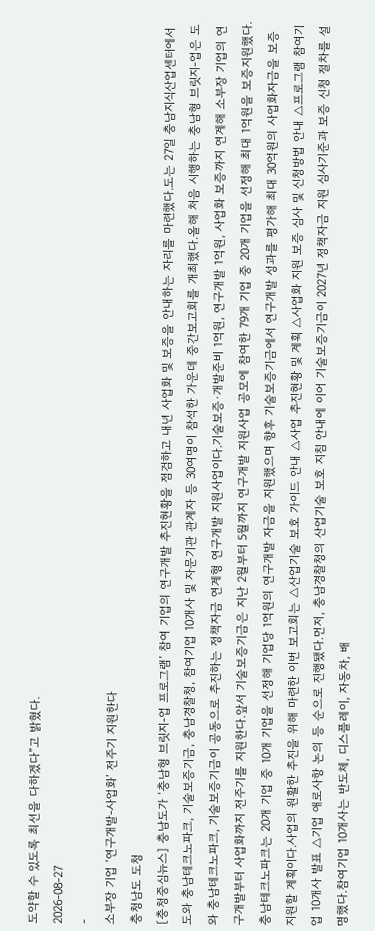도약할 수 있도록 최선을 다하겠다”고 밝혔다.
2026-08-27
-
소부장 기업 ‘연구개발-사업화’ 전주기 지원한다
충청남도 도청
[충청중심뉴스] 충남도가 ‘충남형 브릿지-업 프로그램’ 참여 기업의 연구개발 추진현황을 점검하고 내년 사업화 및 보증을 안내하는 자리를 마련했다.도는 27일 충남지식산업센터에서 도와 충남테크노파크, 기술보증기금, 충남경찰청, 참여기업 10개사 및 자문기관 관계자 등 30여명이 참석한 가운데 중간보고회를 개최했다.올해 처음 시행하는 충남형 브릿지-업은 도와 충남테크노파크, 기술보증기금이 공동으로 추진하는 정책자금 연계형 연구개발 지원사업이다.기술보증·개발준비 1억원, 연구개발 1억원, 사업화 보증까지 연계해 소부장 기업의 연구개발부터 사업화까지 전주기를 지원한다.앞서 기술보증기금은 지난 2월부터 5월까지 연구개발 지원사업 공모에 참여한 79개 기업 중 20개 기업을 선정해 최대 1억원을 보증지원했다.충남테크노파크는 20개 기업 중 10개 기업을 선정해 기업당 1억원의 연구개발 자금을 지원했으며 향후 기술보증기금에서 연구개발 성과를 평가해 최대 30억원의 사업화자금을 보증지원할 계획이다.사업의 원활한 추진을 위해 마련한 이번 보고회는 △산업기술 보호 가이드 안내 △사업 추진현황 및 계획 △사업화 지원 보증 심사 및 신청방법 안내 △프로그램 참여기업 10개사 발표 △기업 애로사항 논의 등 순으로 진행됐다.먼저, 충남경찰청의 산업기술 보호 지침 안내에 이어 기술보증기금이 2027년 정책자금 지원 심사기준과 보증 신청 절차를 설명했다.참여기업 10개사는 반도체, 디스플레이, 자동차, 배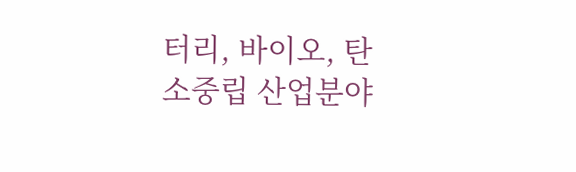터리, 바이오, 탄소중립 산업분야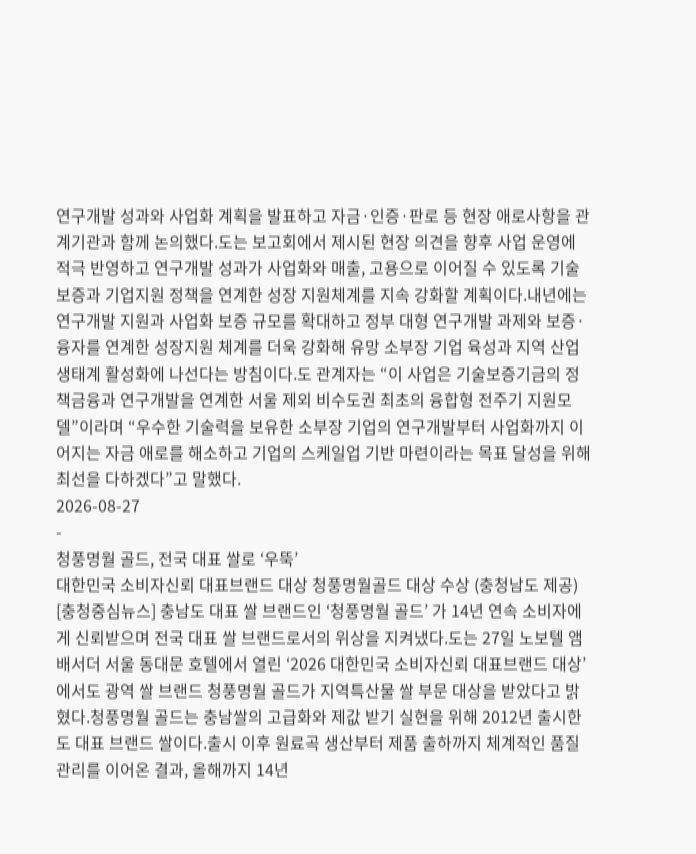연구개발 성과와 사업화 계획을 발표하고 자금·인증·판로 등 현장 애로사항을 관계기관과 함께 논의했다.도는 보고회에서 제시된 현장 의견을 향후 사업 운영에 적극 반영하고 연구개발 성과가 사업화와 매출, 고용으로 이어질 수 있도록 기술보증과 기업지원 정책을 연계한 성장 지원체계를 지속 강화할 계획이다.내년에는 연구개발 지원과 사업화 보증 규모를 확대하고 정부 대형 연구개발 과제와 보증·융자를 연계한 성장지원 체계를 더욱 강화해 유망 소부장 기업 육성과 지역 산업생태계 활성화에 나선다는 방침이다.도 관계자는 “이 사업은 기술보증기금의 정책금융과 연구개발을 연계한 서울 제외 비수도권 최초의 융합형 전주기 지원모델”이라며 “우수한 기술력을 보유한 소부장 기업의 연구개발부터 사업화까지 이어지는 자금 애로를 해소하고 기업의 스케일업 기반 마련이라는 목표 달성을 위해 최선을 다하겠다”고 말했다.
2026-08-27
-
청풍명월 골드, 전국 대표 쌀로 ‘우뚝’
대한민국 소비자신뢰 대표브랜드 대상 청풍명월골드 대상 수상 (충청남도 제공)
[충청중심뉴스] 충남도 대표 쌀 브랜드인 ‘청풍명월 골드’ 가 14년 연속 소비자에게 신뢰받으며 전국 대표 쌀 브랜드로서의 위상을 지켜냈다.도는 27일 노보텔 앰배서더 서울 동대문 호텔에서 열린 ‘2026 대한민국 소비자신뢰 대표브랜드 대상’에서도 광역 쌀 브랜드 청풍명월 골드가 지역특산물 쌀 부문 대상을 받았다고 밝혔다.청풍명월 골드는 충남쌀의 고급화와 제값 받기 실현을 위해 2012년 출시한도 대표 브랜드 쌀이다.출시 이후 원료곡 생산부터 제품 출하까지 체계적인 품질 관리를 이어온 결과, 올해까지 14년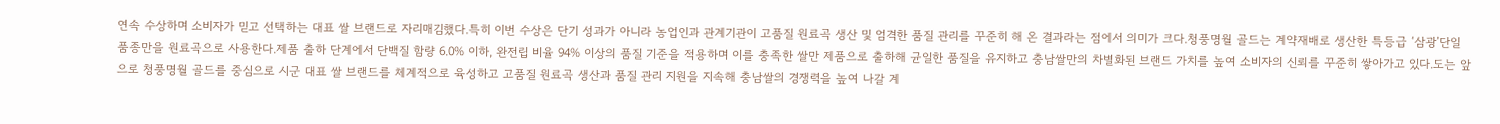연속 수상하며 소비자가 믿고 선택하는 대표 쌀 브랜드로 자리매김했다.특히 이번 수상은 단기 성과가 아니라 농업인과 관계기관이 고품질 원료곡 생산 및 엄격한 품질 관리를 꾸준히 해 온 결과라는 점에서 의미가 크다.청풍명월 골드는 계약재배로 생산한 특등급 ‘삼광’단일 품종만을 원료곡으로 사용한다.제품 출하 단계에서 단백질 함량 6.0% 이하, 완전립 비율 94% 이상의 품질 기준을 적용하며 이를 충족한 쌀만 제품으로 출하해 균일한 품질을 유지하고 충남쌀만의 차별화된 브랜드 가치를 높여 소비자의 신뢰를 꾸준히 쌓아가고 있다.도는 앞으로 청풍명월 골드를 중심으로 시군 대표 쌀 브랜드를 체계적으로 육성하고 고품질 원료곡 생산과 품질 관리 지원을 지속해 충남쌀의 경쟁력을 높여 나갈 계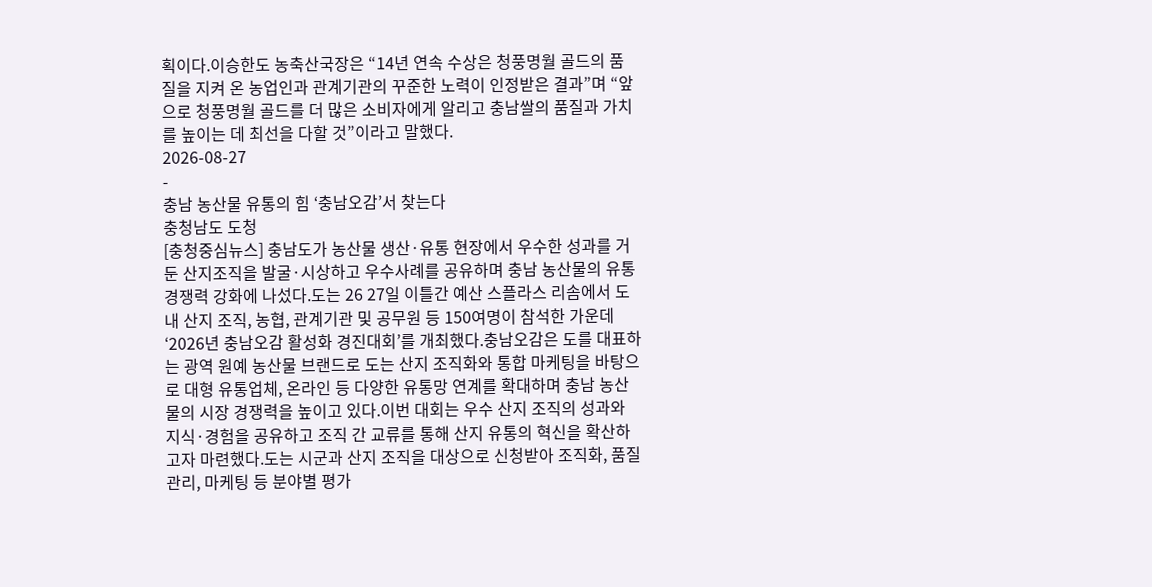획이다.이승한도 농축산국장은 “14년 연속 수상은 청풍명월 골드의 품질을 지켜 온 농업인과 관계기관의 꾸준한 노력이 인정받은 결과”며 “앞으로 청풍명월 골드를 더 많은 소비자에게 알리고 충남쌀의 품질과 가치를 높이는 데 최선을 다할 것”이라고 말했다.
2026-08-27
-
충남 농산물 유통의 힘 ‘충남오감’서 찾는다
충청남도 도청
[충청중심뉴스] 충남도가 농산물 생산·유통 현장에서 우수한 성과를 거둔 산지조직을 발굴·시상하고 우수사례를 공유하며 충남 농산물의 유통 경쟁력 강화에 나섰다.도는 26 27일 이틀간 예산 스플라스 리솜에서 도내 산지 조직, 농협, 관계기관 및 공무원 등 150여명이 참석한 가운데 ‘2026년 충남오감 활성화 경진대회’를 개최했다.충남오감은 도를 대표하는 광역 원예 농산물 브랜드로 도는 산지 조직화와 통합 마케팅을 바탕으로 대형 유통업체, 온라인 등 다양한 유통망 연계를 확대하며 충남 농산물의 시장 경쟁력을 높이고 있다.이번 대회는 우수 산지 조직의 성과와 지식·경험을 공유하고 조직 간 교류를 통해 산지 유통의 혁신을 확산하고자 마련했다.도는 시군과 산지 조직을 대상으로 신청받아 조직화, 품질 관리, 마케팅 등 분야별 평가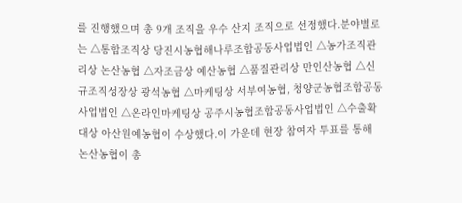를 진행했으며 총 9개 조직을 우수 산지 조직으로 선정했다.분야별로는 △통합조직상 당진시농협해나루조합공동사업법인 △농가조직관리상 논산농협 △자조금상 예산농협 △품질관리상 만인산농협 △신규조직성장상 광석농협 △마케팅상 서부여농협, 청양군농협조합공동사업법인 △온라인마케팅상 공주시농협조합공동사업법인 △수출확대상 아산원예농협이 수상했다.이 가운데 현장 참여자 투표를 통해 논산농협이 총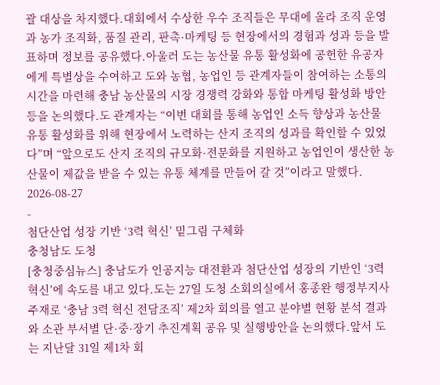괄 대상을 차지했다.대회에서 수상한 우수 조직들은 무대에 올라 조직 운영과 농가 조직화, 품질 관리, 판촉·마케팅 등 현장에서의 경험과 성과 등을 발표하며 정보를 공유했다.아울러 도는 농산물 유통 활성화에 공헌한 유공자에게 특별상을 수여하고 도와 농협, 농업인 등 관계자들이 참여하는 소통의 시간을 마련해 충남 농산물의 시장 경쟁력 강화와 통합 마케팅 활성화 방안 등을 논의했다.도 관계자는 “이번 대회를 통해 농업인 소득 향상과 농산물 유통 활성화를 위해 현장에서 노력하는 산지 조직의 성과를 확인할 수 있었다”며 “앞으로도 산지 조직의 규모화·전문화를 지원하고 농업인이 생산한 농산물이 제값을 받을 수 있는 유통 체계를 만들어 갈 것”이라고 말했다.
2026-08-27
-
첨단산업 성장 기반 ‘3력 혁신’ 밑그림 구체화
충청남도 도청
[충청중심뉴스] 충남도가 인공지능 대전환과 첨단산업 성장의 기반인 ‘3력 혁신’에 속도를 내고 있다.도는 27일 도청 소회의실에서 홍종완 행정부지사 주재로 ‘충남 3력 혁신 전담조직’ 제2차 회의를 열고 분야별 현황 분석 결과와 소관 부서별 단·중·장기 추진계획 공유 및 실행방안을 논의했다.앞서 도는 지난달 31일 제1차 회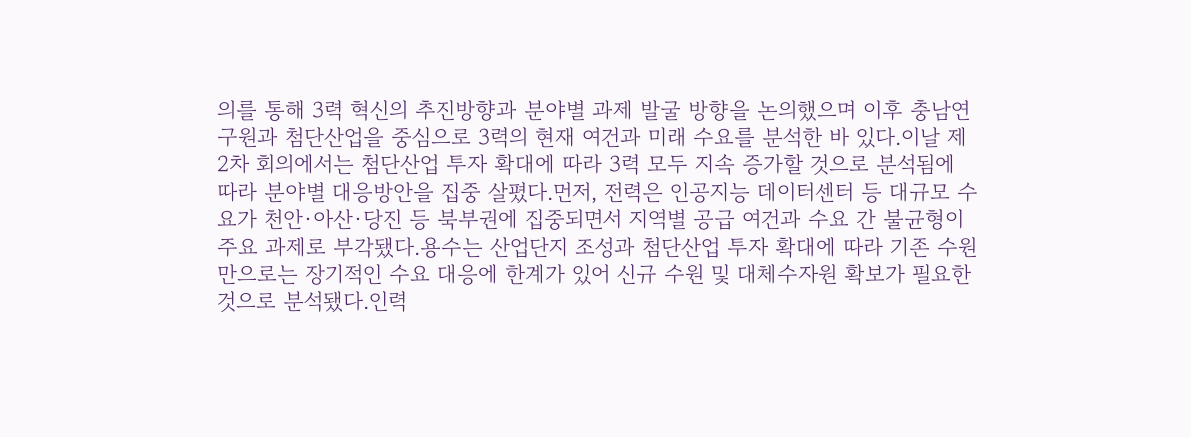의를 통해 3력 혁신의 추진방향과 분야별 과제 발굴 방향을 논의했으며 이후 충남연구원과 첨단산업을 중심으로 3력의 현재 여건과 미래 수요를 분석한 바 있다.이날 제2차 회의에서는 첨단산업 투자 확대에 따라 3력 모두 지속 증가할 것으로 분석됨에 따라 분야별 대응방안을 집중 살폈다.먼저, 전력은 인공지능 데이터센터 등 대규모 수요가 천안·아산·당진 등 북부권에 집중되면서 지역별 공급 여건과 수요 간 불균형이 주요 과제로 부각됐다.용수는 산업단지 조성과 첨단산업 투자 확대에 따라 기존 수원만으로는 장기적인 수요 대응에 한계가 있어 신규 수원 및 대체수자원 확보가 필요한 것으로 분석됐다.인력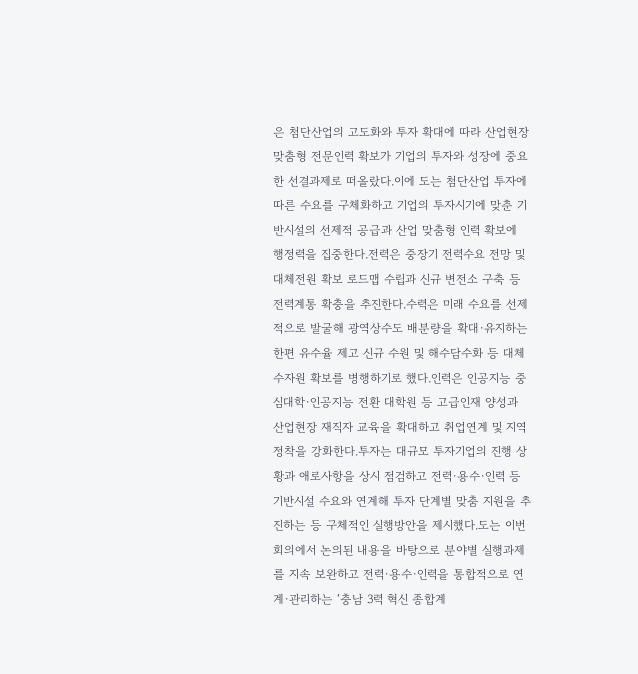은 첨단산업의 고도화와 투자 확대에 따라 산업현장 맞춤형 전문인력 확보가 기업의 투자와 성장에 중요한 선결과제로 떠올랐다.이에 도는 첨단산업 투자에 따른 수요를 구체화하고 기업의 투자시기에 맞춘 기반시설의 선제적 공급과 산업 맞춤형 인력 확보에 행정력을 집중한다.전력은 중장기 전력수요 전망 및 대체전원 확보 로드맵 수립과 신규 변전소 구축 등 전력계통 확충을 추진한다.수력은 미래 수요를 선제적으로 발굴해 광역상수도 배분량을 확대·유지하는 한편 유수율 제고 신규 수원 및 해수담수화 등 대체수자원 확보를 병행하기로 했다.인력은 인공지능 중심대학·인공지능 전환 대학원 등 고급인재 양성과 산업현장 재직자 교육을 확대하고 취업연계 및 지역 정착을 강화한다.투자는 대규모 투자기업의 진행 상황과 애로사항을 상시 점검하고 전력·용수·인력 등 기반시설 수요와 연계해 투자 단계별 맞춤 지원을 추진하는 등 구체적인 실행방안을 제시했다.도는 이번 회의에서 논의된 내용을 바탕으로 분야별 실행과제를 지속 보완하고 전력·용수·인력을 통합적으로 연계·관리하는 ‘충남 3력 혁신 종합계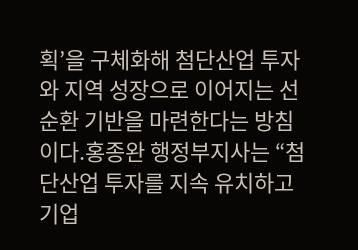획’을 구체화해 첨단산업 투자와 지역 성장으로 이어지는 선순환 기반을 마련한다는 방침이다.홍종완 행정부지사는 “첨단산업 투자를 지속 유치하고 기업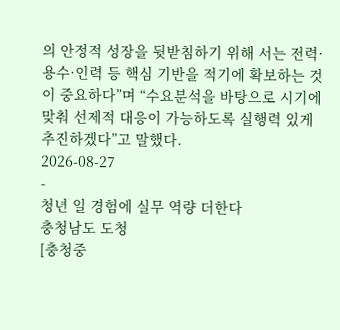의 안정적 성장을 뒷받침하기 위해 서는 전력·용수·인력 등 핵심 기반을 적기에 확보하는 것이 중요하다”며 “수요분석을 바탕으로 시기에 맞춰 선제적 대응이 가능하도록 실행력 있게 추진하겠다”고 말했다.
2026-08-27
-
청년 일 경험에 실무 역량 더한다
충청남도 도청
[충청중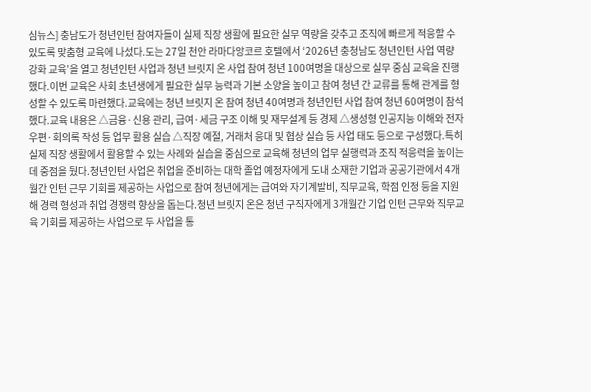심뉴스] 충남도가 청년인턴 참여자들이 실제 직장 생활에 필요한 실무 역량을 갖추고 조직에 빠르게 적응할 수 있도록 맞춤형 교육에 나섰다.도는 27일 천안 라마다앙코르 호텔에서 ‘2026년 충청남도 청년인턴 사업 역량 강화 교육’을 열고 청년인턴 사업과 청년 브릿지 온 사업 참여 청년 100여명을 대상으로 실무 중심 교육을 진행했다.이번 교육은 사회 초년생에게 필요한 실무 능력과 기본 소양을 높이고 참여 청년 간 교류를 통해 관계를 형성할 수 있도록 마련했다.교육에는 청년 브릿지 온 참여 청년 40여명과 청년인턴 사업 참여 청년 60여명이 참석했다.교육 내용은 △금융·신용 관리, 급여·세금 구조 이해 및 재무설계 등 경제 △생성형 인공지능 이해와 전자우편·회의록 작성 등 업무 활용 실습 △직장 예절, 거래처 응대 및 협상 실습 등 사업 태도 등으로 구성했다.특히 실제 직장 생활에서 활용할 수 있는 사례와 실습을 중심으로 교육해 청년의 업무 실행력과 조직 적응력을 높이는 데 중점을 뒀다.청년인턴 사업은 취업을 준비하는 대학 졸업 예정자에게 도내 소재한 기업과 공공기관에서 4개월간 인턴 근무 기회를 제공하는 사업으로 참여 청년에게는 급여와 자기계발비, 직무교육, 학점 인정 등을 지원해 경력 형성과 취업 경쟁력 향상을 돕는다.청년 브릿지 온은 청년 구직자에게 3개월간 기업 인턴 근무와 직무교육 기회를 제공하는 사업으로 두 사업을 통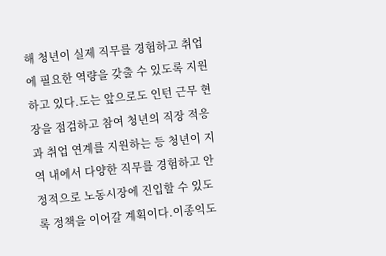해 청년이 실제 직무를 경험하고 취업에 필요한 역량을 갖출 수 있도록 지원하고 있다.도는 앞으로도 인턴 근무 현장을 점검하고 참여 청년의 직장 적응과 취업 연계를 지원하는 등 청년이 지역 내에서 다양한 직무를 경험하고 안정적으로 노동시장에 진입할 수 있도록 정책을 이어갈 계획이다.이종익도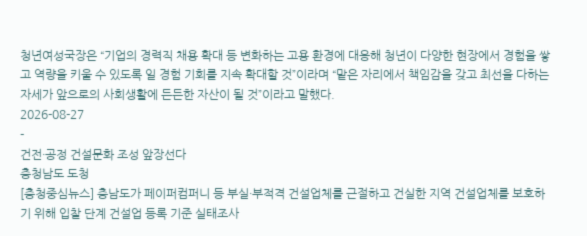청년여성국장은 “기업의 경력직 채용 확대 등 변화하는 고용 환경에 대응해 청년이 다양한 현장에서 경험을 쌓고 역량을 키울 수 있도록 일 경험 기회를 지속 확대할 것”이라며 “맡은 자리에서 책임감을 갖고 최선을 다하는 자세가 앞으로의 사회생활에 든든한 자산이 될 것”이라고 말했다.
2026-08-27
-
건전·공정 건설문화 조성 앞장선다
충청남도 도청
[충청중심뉴스] 충남도가 페이퍼컴퍼니 등 부실·부적격 건설업체를 근절하고 건실한 지역 건설업체를 보호하기 위해 입찰 단계 건설업 등록 기준 실태조사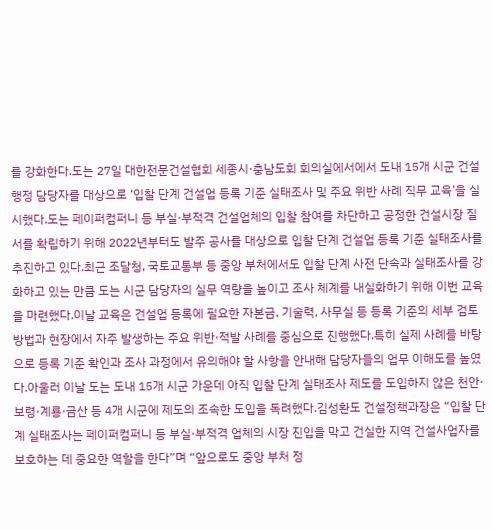를 강화한다.도는 27일 대한전문건설협회 세종시·충남도회 회의실에서에서 도내 15개 시군 건설 행정 담당자를 대상으로 ‘입찰 단계 건설업 등록 기준 실태조사 및 주요 위반 사례 직무 교육’을 실시했다.도는 페이퍼컴퍼니 등 부실·부적격 건설업체의 입찰 참여를 차단하고 공정한 건설시장 질서를 확립하기 위해 2022년부터도 발주 공사를 대상으로 입찰 단계 건설업 등록 기준 실태조사를 추진하고 있다.최근 조달청, 국토교통부 등 중앙 부처에서도 입찰 단계 사전 단속과 실태조사를 강화하고 있는 만큼 도는 시군 담당자의 실무 역량을 높이고 조사 체계를 내실화하기 위해 이번 교육을 마련했다.이날 교육은 건설업 등록에 필요한 자본금, 기술력, 사무실 등 등록 기준의 세부 검토 방법과 현장에서 자주 발생하는 주요 위반·적발 사례를 중심으로 진행했다.특히 실제 사례를 바탕으로 등록 기준 확인과 조사 과정에서 유의해야 할 사항을 안내해 담당자들의 업무 이해도를 높였다.아울러 이날 도는 도내 15개 시군 가운데 아직 입찰 단계 실태조사 제도를 도입하지 않은 천안·보령·계룡·금산 등 4개 시군에 제도의 조속한 도입을 독려했다.김성환도 건설정책과장은 “입찰 단계 실태조사는 페이퍼컴퍼니 등 부실·부적격 업체의 시장 진입을 막고 건실한 지역 건설사업자를 보호하는 데 중요한 역할을 한다”며 “앞으로도 중앙 부처 정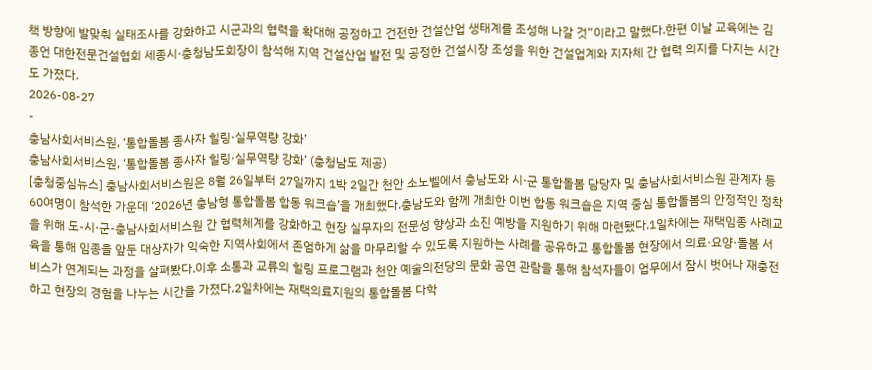책 방향에 발맞춰 실태조사를 강화하고 시군과의 협력을 확대해 공정하고 건전한 건설산업 생태계를 조성해 나갈 것”이라고 말했다.한편 이날 교육에는 김종언 대한전문건설협회 세종시·충청남도회장이 참석해 지역 건설산업 발전 및 공정한 건설시장 조성을 위한 건설업계와 지자체 간 협력 의지를 다지는 시간도 가졌다.
2026-08-27
-
충남사회서비스원, ‘통합돌봄 종사자 힐링·실무역량 강화’
충남사회서비스원, ‘통합돌봄 종사자 힐링·실무역량 강화’ (충청남도 제공)
[충청중심뉴스] 충남사회서비스원은 8월 26일부터 27일까지 1박 2일간 천안 소노벨에서 충남도와 시·군 통합돌봄 담당자 및 충남사회서비스원 관계자 등 60여명이 참석한 가운데 ‘2026년 충남형 통합돌봄 합동 워크숍’을 개최했다.충남도와 함께 개최한 이번 합동 워크숍은 지역 중심 통합돌봄의 안정적인 정착을 위해 도-시·군-충남사회서비스원 간 협력체계를 강화하고 현장 실무자의 전문성 향상과 소진 예방을 지원하기 위해 마련됐다.1일차에는 재택임종 사례교육을 통해 임종을 앞둔 대상자가 익숙한 지역사회에서 존엄하게 삶을 마무리할 수 있도록 지원하는 사례를 공유하고 통합돌봄 현장에서 의료·요양·돌봄 서비스가 연계되는 과정을 살펴봤다.이후 소통과 교류의 힐링 프로그램과 천안 예술의전당의 문화 공연 관람을 통해 참석자들이 업무에서 잠시 벗어나 재충전하고 현장의 경험을 나누는 시간을 가졌다.2일차에는 재택의료지원의 통합돌봄 다학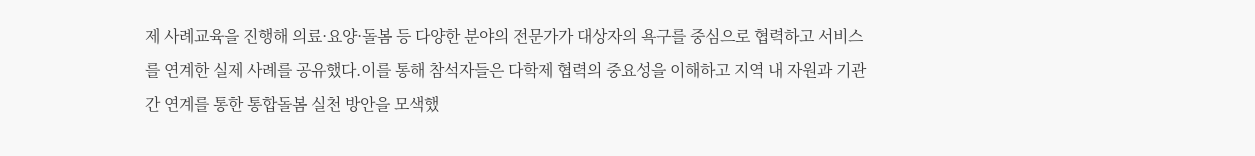제 사례교육을 진행해 의료·요양·돌봄 등 다양한 분야의 전문가가 대상자의 욕구를 중심으로 협력하고 서비스를 연계한 실제 사례를 공유했다.이를 통해 참석자들은 다학제 협력의 중요성을 이해하고 지역 내 자원과 기관 간 연계를 통한 통합돌봄 실천 방안을 모색했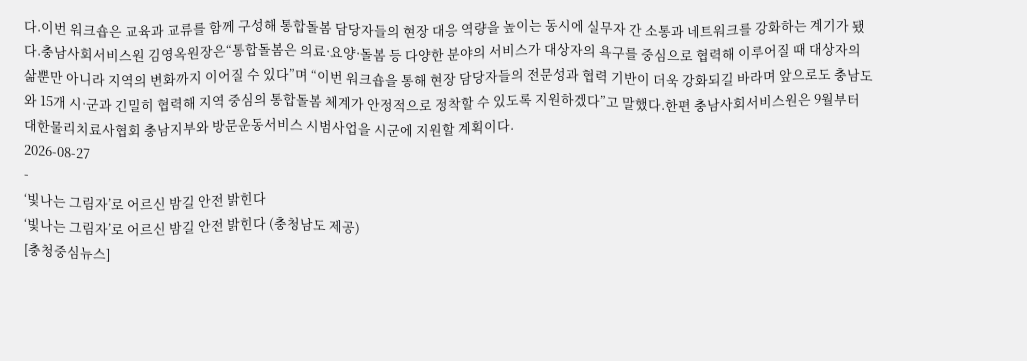다.이번 워크숍은 교육과 교류를 함께 구성해 통합돌봄 담당자들의 현장 대응 역량을 높이는 동시에 실무자 간 소통과 네트워크를 강화하는 계기가 됐다.충남사회서비스원 김영옥원장은“통합돌봄은 의료·요양·돌봄 등 다양한 분야의 서비스가 대상자의 욕구를 중심으로 협력해 이루어질 때 대상자의 삶뿐만 아니라 지역의 변화까지 이어질 수 있다”며 “이번 워크숍을 통해 현장 담당자들의 전문성과 협력 기반이 더욱 강화되길 바라며 앞으로도 충남도와 15개 시·군과 긴밀히 협력해 지역 중심의 통합돌봄 체계가 안정적으로 정착할 수 있도록 지원하겠다”고 말했다.한편 충남사회서비스원은 9월부터 대한물리치료사협회 충남지부와 방문운동서비스 시범사업을 시군에 지원할 계획이다.
2026-08-27
-
‘빛나는 그림자’로 어르신 밤길 안전 밝힌다
‘빛나는 그림자’로 어르신 밤길 안전 밝힌다 (충청남도 제공)
[충청중심뉴스]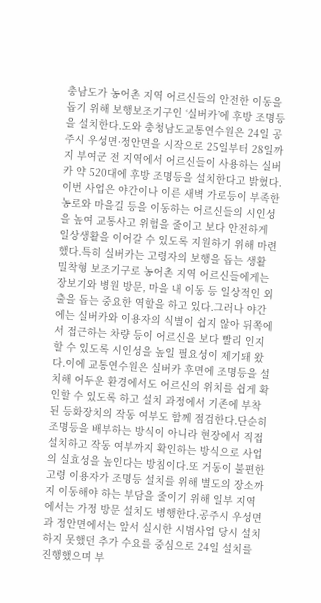충남도가 농어촌 지역 어르신들의 안전한 이동을 돕기 위해 보행보조기구인 ‘실버카’에 후방 조명등을 설치한다.도와 충청남도교통연수원은 24일 공주시 우성면·정안면을 시작으로 25일부터 28일까지 부여군 전 지역에서 어르신들이 사용하는 실버카 약 520대에 후방 조명등을 설치한다고 밝혔다.이번 사업은 야간이나 이른 새벽 가로등이 부족한 농로와 마을길 등을 이동하는 어르신들의 시인성을 높여 교통사고 위험을 줄이고 보다 안전하게 일상생활을 이어갈 수 있도록 지원하기 위해 마련했다.특히 실버카는 고령자의 보행을 돕는 생활 밀착형 보조기구로 농어촌 지역 어르신들에게는 장보기와 병원 방문, 마을 내 이동 등 일상적인 외출을 돕는 중요한 역할을 하고 있다.그러나 야간에는 실버카와 이용자의 식별이 쉽지 않아 뒤쪽에서 접근하는 차량 등이 어르신을 보다 빨리 인지할 수 있도록 시인성을 높일 필요성이 제기돼 왔다.이에 교통연수원은 실버카 후면에 조명등을 설치해 어두운 환경에서도 어르신의 위치를 쉽게 확인할 수 있도록 하고 설치 과정에서 기존에 부착된 등화장치의 작동 여부도 함께 점검한다.단순히 조명등을 배부하는 방식이 아니라 현장에서 직접 설치하고 작동 여부까지 확인하는 방식으로 사업의 실효성을 높인다는 방침이다.또 거동이 불편한 고령 이용자가 조명등 설치를 위해 별도의 장소까지 이동해야 하는 부담을 줄이기 위해 일부 지역에서는 가정 방문 설치도 병행한다.공주시 우성면과 정안면에서는 앞서 실시한 시범사업 당시 설치하지 못했던 추가 수요를 중심으로 24일 설치를 진행했으며 부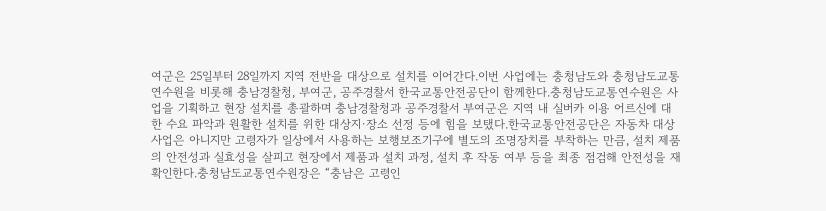여군은 25일부터 28일까지 지역 전반을 대상으로 설치를 이어간다.이번 사업에는 충청남도와 충청남도교통연수원을 비롯해 충남경찰청, 부여군, 공주경찰서 한국교통안전공단이 함께한다.충청남도교통연수원은 사업을 기획하고 현장 설치를 총괄하며 충남경찰청과 공주경찰서 부여군은 지역 내 실버카 이용 어르신에 대한 수요 파악과 원활한 설치를 위한 대상지·장소 선정 등에 힘을 보탰다.한국교통안전공단은 자동차 대상 사업은 아니지만 고령자가 일상에서 사용하는 보행보조기구에 별도의 조명장치를 부착하는 만큼, 설치 제품의 안전성과 실효성을 살피고 현장에서 제품과 설치 과정, 설치 후 작동 여부 등을 최종 점검해 안전성을 재확인한다.충청남도교통연수원장은 “충남은 고령인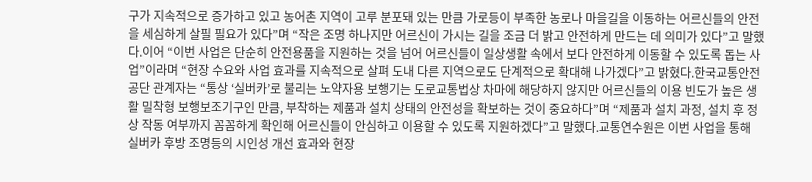구가 지속적으로 증가하고 있고 농어촌 지역이 고루 분포돼 있는 만큼 가로등이 부족한 농로나 마을길을 이동하는 어르신들의 안전을 세심하게 살필 필요가 있다”며 “작은 조명 하나지만 어르신이 가시는 길을 조금 더 밝고 안전하게 만드는 데 의미가 있다”고 말했다.이어 “이번 사업은 단순히 안전용품을 지원하는 것을 넘어 어르신들이 일상생활 속에서 보다 안전하게 이동할 수 있도록 돕는 사업”이라며 “현장 수요와 사업 효과를 지속적으로 살펴 도내 다른 지역으로도 단계적으로 확대해 나가겠다”고 밝혔다.한국교통안전공단 관계자는 “통상 ‘실버카’로 불리는 노약자용 보행기는 도로교통법상 차마에 해당하지 않지만 어르신들의 이용 빈도가 높은 생활 밀착형 보행보조기구인 만큼, 부착하는 제품과 설치 상태의 안전성을 확보하는 것이 중요하다”며 “제품과 설치 과정, 설치 후 정상 작동 여부까지 꼼꼼하게 확인해 어르신들이 안심하고 이용할 수 있도록 지원하겠다”고 말했다.교통연수원은 이번 사업을 통해 실버카 후방 조명등의 시인성 개선 효과와 현장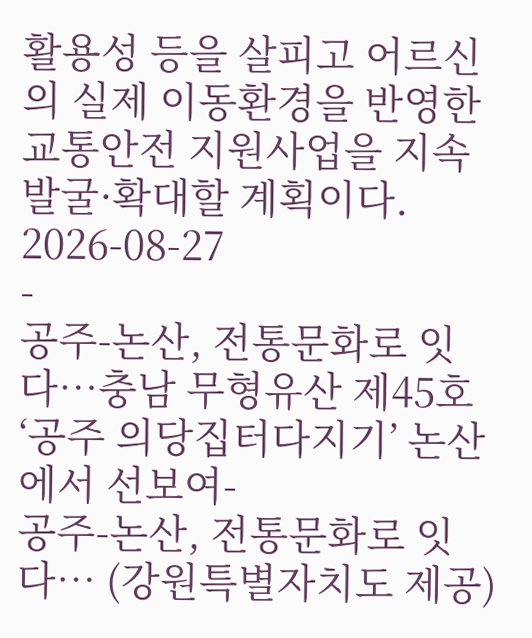활용성 등을 살피고 어르신의 실제 이동환경을 반영한 교통안전 지원사업을 지속 발굴·확대할 계획이다.
2026-08-27
-
공주-논산, 전통문화로 잇다…충남 무형유산 제45호 ‘공주 의당집터다지기’ 논산에서 선보여-
공주-논산, 전통문화로 잇다… (강원특별자치도 제공)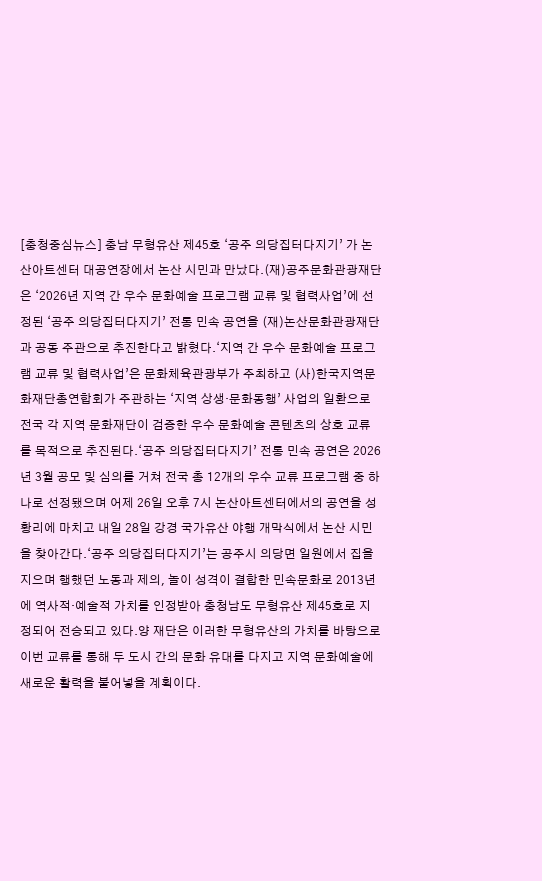[충청중심뉴스] 충남 무형유산 제45호 ‘공주 의당집터다지기’ 가 논산아트센터 대공연장에서 논산 시민과 만났다.(재)공주문화관광재단은 ‘2026년 지역 간 우수 문화예술 프로그램 교류 및 협력사업’에 선정된 ‘공주 의당집터다지기’ 전통 민속 공연을 (재)논산문화관광재단과 공동 주관으로 추진한다고 밝혔다.‘지역 간 우수 문화예술 프로그램 교류 및 협력사업’은 문화체육관광부가 주최하고 (사)한국지역문화재단총연합회가 주관하는 ‘지역 상생·문화동행’ 사업의 일환으로 전국 각 지역 문화재단이 검증한 우수 문화예술 콘텐츠의 상호 교류를 목적으로 추진된다.‘공주 의당집터다지기’ 전통 민속 공연은 2026년 3월 공모 및 심의를 거쳐 전국 총 12개의 우수 교류 프로그램 중 하나로 선정됐으며 어제 26일 오후 7시 논산아트센터에서의 공연을 성황리에 마치고 내일 28일 강경 국가유산 야행 개막식에서 논산 시민을 찾아간다.‘공주 의당집터다지기’는 공주시 의당면 일원에서 집을 지으며 행했던 노동과 제의, 놀이 성격이 결합한 민속문화로 2013년에 역사적·예술적 가치를 인정받아 충청남도 무형유산 제45호로 지정되어 전승되고 있다.양 재단은 이러한 무형유산의 가치를 바탕으로 이번 교류를 통해 두 도시 간의 문화 유대를 다지고 지역 문화예술에 새로운 활력을 불어넣을 계획이다.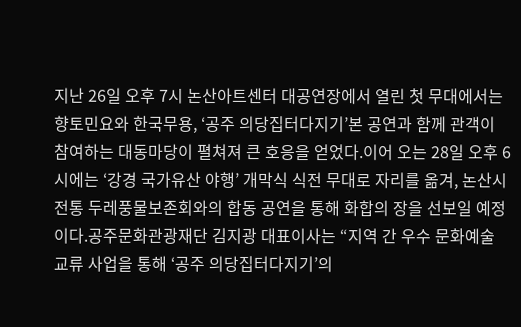지난 26일 오후 7시 논산아트센터 대공연장에서 열린 첫 무대에서는 향토민요와 한국무용, ‘공주 의당집터다지기’본 공연과 함께 관객이 참여하는 대동마당이 펼쳐져 큰 호응을 얻었다.이어 오는 28일 오후 6시에는 ‘강경 국가유산 야행’ 개막식 식전 무대로 자리를 옮겨, 논산시 전통 두레풍물보존회와의 합동 공연을 통해 화합의 장을 선보일 예정이다.공주문화관광재단 김지광 대표이사는 “지역 간 우수 문화예술 교류 사업을 통해 ‘공주 의당집터다지기’의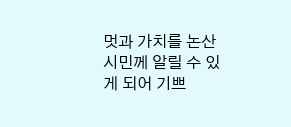멋과 가치를 논산 시민께 알릴 수 있게 되어 기쁘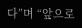다”며 “앞으로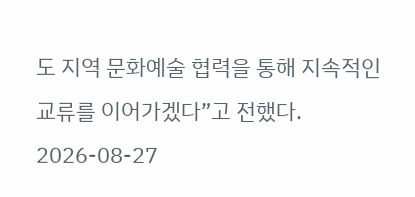도 지역 문화예술 협력을 통해 지속적인 교류를 이어가겠다”고 전했다.
2026-08-27